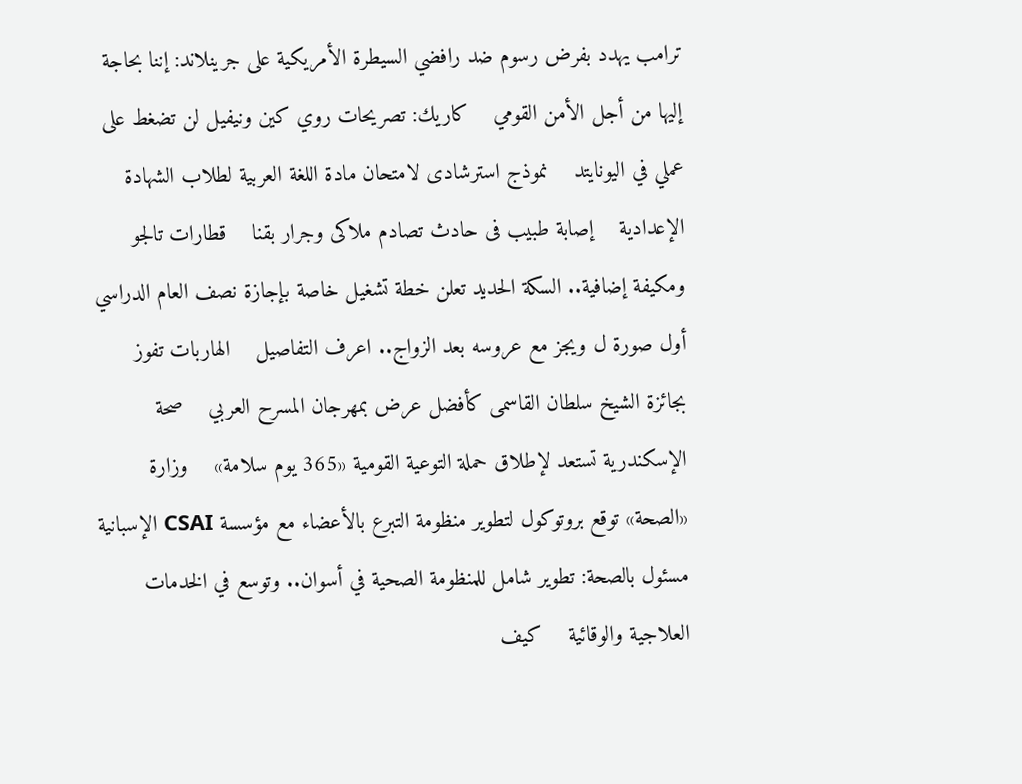ترامب يهدد بفرض رسوم ضد رافضي السيطرة الأمريكية على جرينلاند: إننا بحاجة إليها من أجل الأمن القومي    كاريك: تصريحات روي كين ونيفيل لن تضغط على عملي في اليونايتد    نموذج استرشادى لامتحان مادة اللغة العربية لطلاب الشهادة الإعدادية    إصابة طبيب فى حادث تصادم ملاكى وجرار بقنا    قطارات تالجو ومكيفة إضافية.. السكة الحديد تعلن خطة تشغيل خاصة بإجازة نصف العام الدراسي    أول صورة ل ويجز مع عروسه بعد الزواج.. اعرف التفاصيل    الهاربات تفوز بجائزة الشيخ سلطان القاسمى كأفضل عرض بمهرجان المسرح العربي    صحة الإسكندرية تستعد لإطلاق حملة التوعية القومية «365 يوم سلامة»    وزارة «الصحة» توقع بروتوكول لتطوير منظومة التبرع بالأعضاء مع مؤسسة CSAI الإسبانية    مسئول بالصحة: تطوير شامل للمنظومة الصحية في أسوان.. وتوسع في الخدمات العلاجية والوقائية    كيف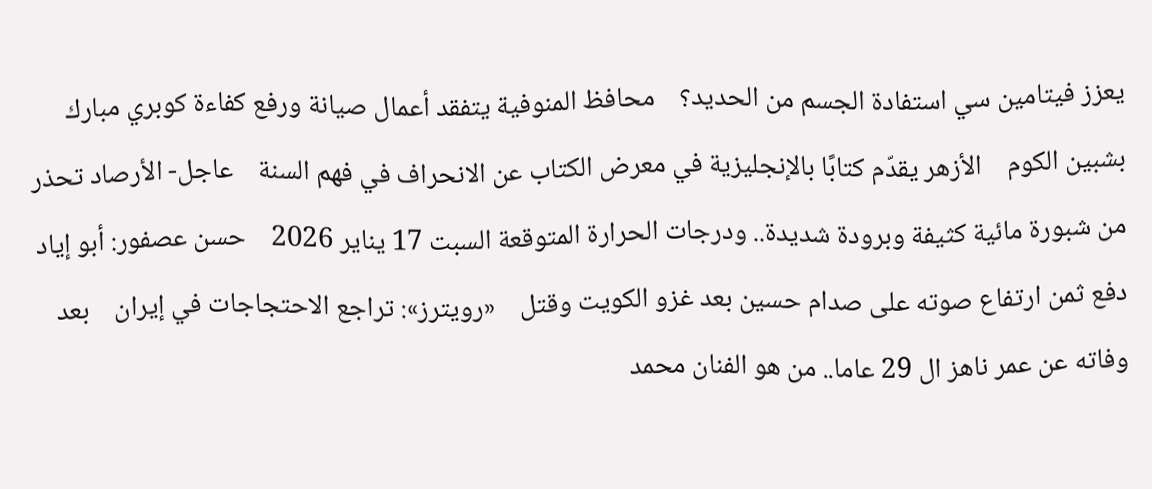يعزز فيتامين سي استفادة الجسم من الحديد؟    محافظ المنوفية يتفقد أعمال صيانة ورفع كفاءة كوبري مبارك بشبين الكوم    الأزهر يقدّم كتابًا بالإنجليزية في معرض الكتاب عن الانحراف في فهم السنة    عاجل- الأرصاد تحذر من شبورة مائية كثيفة وبرودة شديدة.. ودرجات الحرارة المتوقعة السبت 17 يناير 2026    حسن عصفور: أبو إياد دفع ثمن ارتفاع صوته على صدام حسين بعد غزو الكويت وقتل    «رويترز»: تراجع الاحتجاجات في إيران    بعد وفاته عن عمر ناهز ال 29 عاما.. من هو الفنان محمد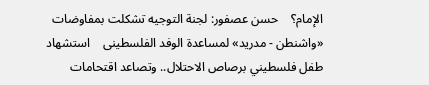الإمام؟    حسن عصفور: لجنة التوجيه تشكلت بمفاوضات «واشنطن - مدريد» لمساعدة الوفد الفلسطينى    استشهاد طفل فلسطيني برصاص الاحتلال.. وتصاعد اقتحامات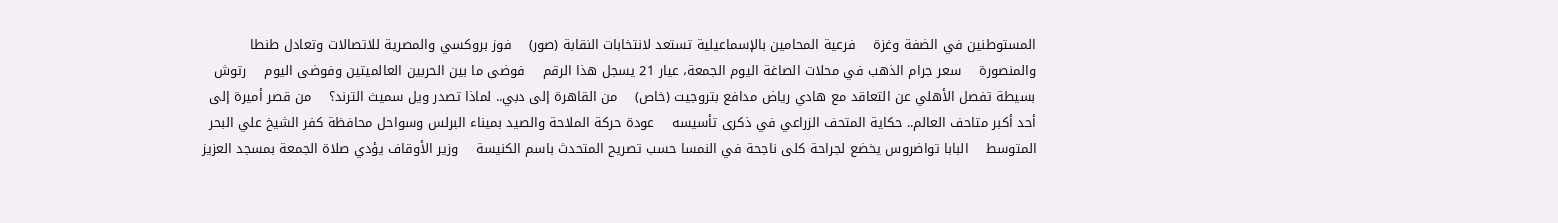المستوطنين في الضفة وغزة    فرعية المحامين بالإسماعيلية تستعد لانتخابات النقابة (صور)    فوز بروكسي والمصرية للاتصالات وتعادل طنطا والمنصورة    سعر جرام الذهب في محلات الصاغة اليوم الجمعة، عيار 21 يسجل هذا الرقم    فوضى ما بين الحربين العالميتين وفوضى اليوم    رتوش بسيطة تفصل الأهلي عن التعاقد مع هادي رياض مدافع بتروجيت (خاص)    من القاهرة إلى دبي.. لماذا تصدر ويل سميث الترند؟    من قصر أميرة إلى أحد أكبر متاحف العالم.. حكاية المتحف الزراعي في ذكرى تأسيسه    عودة حركة الملاحة والصيد بميناء البرلس وسواحل محافظة كفر الشيخ علي البحر المتوسط    البابا تواضروس يخضع لجراحة كلى ناجحة في النمسا حسب تصريح المتحدث باسم الكنيسة    وزير الأوقاف يؤدي صلاة الجمعة بمسجد العزيز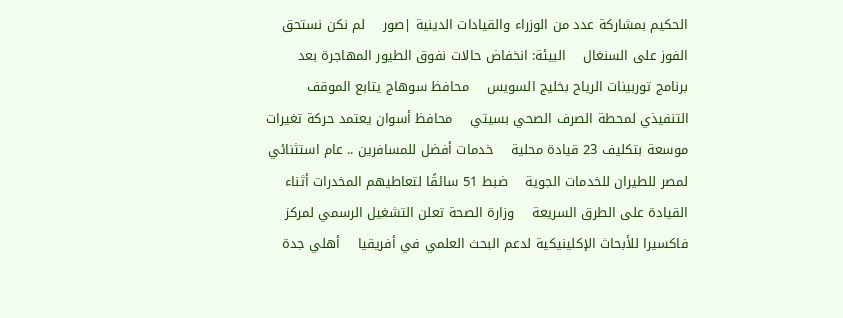الحكيم بمشاركة عدد من الوزراء والقيادات الدينية |صور    لم نكن نستحق الفوز على السنغال    البيئة: انخفاض حالات نفوق الطيور المهاجرة بعد برنامج توربينات الرياح بخليج السويس    محافظ سوهاج يتابع الموقف التنفيذي لمحطة الصرف الصحي بسيتي    محافظ أسوان يعتمد حركة تغيرات موسعة بتكليف 23 قيادة محلية    خدمات أفضل للمسافرين .. عام استثنائي لمصر للطيران للخدمات الجوية    ضبط 51 سائقًا لتعاطيهم المخدرات أثناء القيادة على الطرق السريعة    وزارة الصحة تعلن التشغيل الرسمي لمركز فاكسيرا للأبحاث الإكلينيكية لدعم البحث العلمي في أفريقيا    أهلي جدة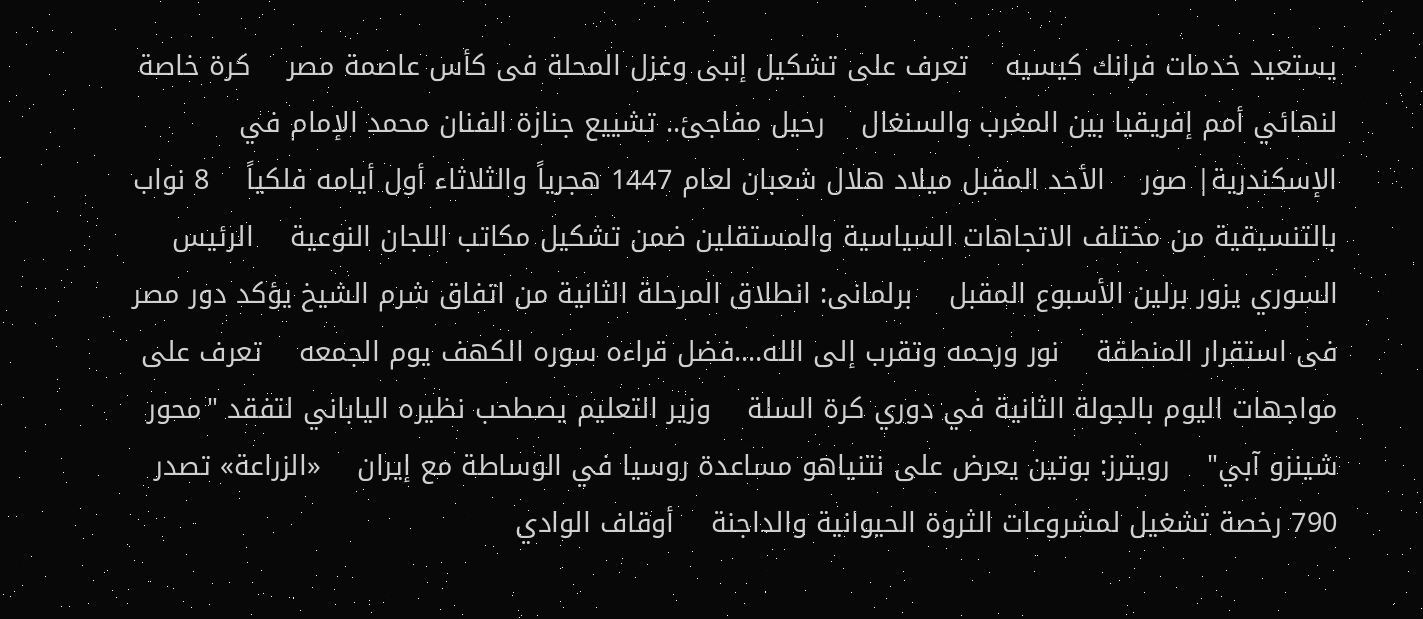يستعيد خدمات فرانك كيسيه    تعرف على تشكيل إنبى وغزل المحلة فى كأس عاصمة مصر    كرة خاصة لنهائي أمم إفريقيا بين المغرب والسنغال    رحيل مفاجئ.. تشييع جنازة الفنان محمد الإمام في الإسكندرية| صور    الأحد المقبل ميلاد هلال شعبان لعام 1447 هجرياً والثلاثاء أول أيامه فلكياً    8 نواب بالتنسيقية من مختلف الاتجاهات السياسية والمستقلين ضمن تشكيل مكاتب اللجان النوعية    الرئيس السوري يزور برلين الأسبوع المقبل    برلمانى: انطلاق المرحلة الثانية من اتفاق شرم الشيخ يؤكد دور مصر فى استقرار المنطقة    نور ورحمه وتقرب إلى الله....فضل قراءه سوره الكهف يوم الجمعه    تعرف على مواجهات اليوم بالجولة الثانية في دوري كرة السلة    وزير التعليم يصطحب نظيره الياباني لتفقد "محور شينزو آبي"    رويترز: بوتين يعرض على نتنياهو مساعدة روسيا في الوساطة مع إيران    «الزراعة» تصدر 790 رخصة تشغيل لمشروعات الثروة الحيوانية والداجنة    أوقاف الوادي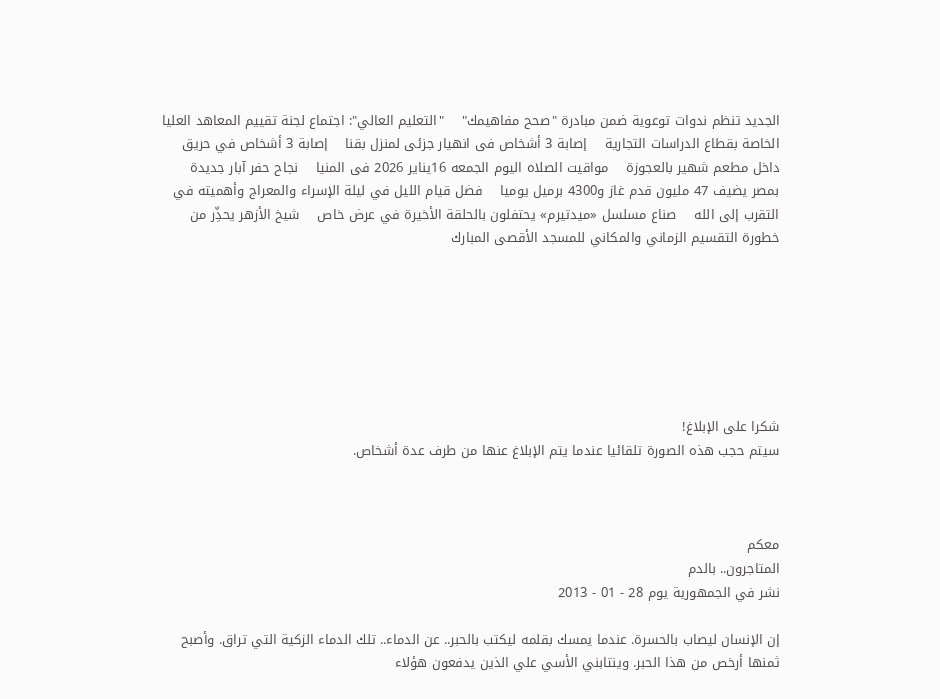الجديد تنظم ندوات توعوية ضمن مبادرة "صحح مفاهيمك"    "التعليم العالي": اجتماع لجنة تقييم المعاهد العليا الخاصة بقطاع الدراسات التجارية    إصابة 3 أشخاص فى انهيار جزئى لمنزل بقنا    إصابة 3 أشخاص في حريق داخل مطعم شهير بالعجوزة    مواقيت الصلاه اليوم الجمعه 16يناير 2026 فى المنيا    نجاح حفر آبار جديدة بمصر يضيف 47 مليون قدم غاز و4300 برميل يوميا    فضل قيام الليل في ليلة الإسراء والمعراج وأهميته في التقرب إلى الله    صناع مسلسل «ميدتيرم» يحتفلون بالحلقة الأخيرة في عرض خاص    شيخ الأزهر يحذِّر من خطورة التقسيم الزماني والمكاني للمسجد الأقصى المبارك







شكرا على الإبلاغ!
سيتم حجب هذه الصورة تلقائيا عندما يتم الإبلاغ عنها من طرف عدة أشخاص.



معكم
المتاجرون.. بالدم
نشر في الجمهورية يوم 28 - 01 - 2013

إن الإنسان ليصاب بالحسرة. عندما يمسك بقلمه ليكتب بالحبر.. عن الدماء.. تلك الدماء الزكية التي تراق. وأصبح ثمنها أرخص من هذا الحبر. وينتابني الأسي علي الذين يدفعون هؤلاء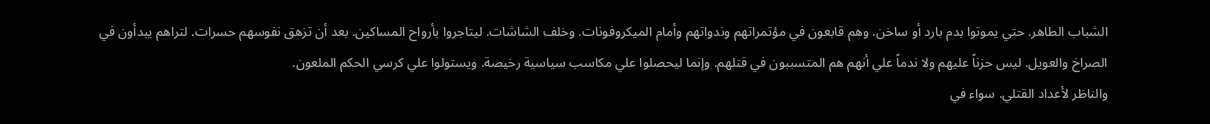الشباب الطاهر. حتي يموتوا بدم بارد أو ساخن. وهم قابعون في مؤتمراتهم وندواتهم وأمام الميكروفونات. وخلف الشاشات. ليتاجروا بأرواح المساكين. بعد أن تزهق نفوسهم حسرات. لتراهم يبدأون في الصراخ والعويل. ليس حزناً عليهم ولا ندماً علي أنهم هم المتسببون في قتلهم. وإنما ليحصلوا علي مكاسب سياسية رخيصة. ويستولوا علي كرسي الحكم الملعون.
والناظر لأعداد القتلي. سواء في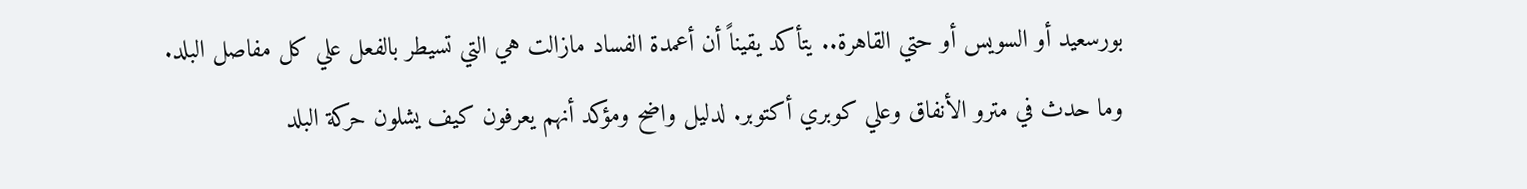بورسعيد أو السويس أو حتي القاهرة.. يتأكد يقيناً أن أعمدة الفساد مازالت هي التي تسيطر بالفعل علي كل مفاصل البلد. وما حدث في مترو الأنفاق وعلي كوبري أكتوبر. لدليل واضح ومؤكد أنهم يعرفون كيف يشلون حركة البلد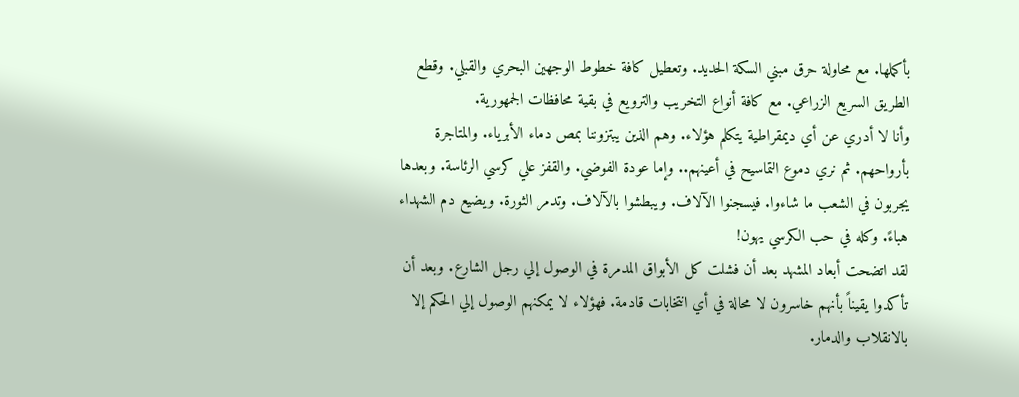بأكملها. مع محاولة حرق مبني السكة الحديد. وتعطيل كافة خطوط الوجهين البحري والقبلي. وقطع الطريق السريع الزراعي. مع كافة أنواع التخريب والترويع في بقية محافظات الجمهورية.
وأنا لا أدري عن أي ديمقراطية يتكلم هؤلاء. وهم الذين يبتزوننا بمص دماء الأبرياء. والمتاجرة بأرواحهم. ثم نري دموع التماسيح في أعينهم.. وإما عودة الفوضي. والقفز علي كرسي الرئاسة. وبعدها يجربون في الشعب ما شاءوا. فيسجنوا الآلاف. ويبطشوا بالآلاف. وتدمر الثورة. ويضيع دم الشهداء هباءً. وكله في حب الكرسي يهون!
لقد اتضحت أبعاد المشهد بعد أن فشلت كل الأبواق المدمرة في الوصول إلي رجل الشارع. وبعد أن تأكدوا يقيناً بأنهم خاسرون لا محالة في أي انتخابات قادمة. فهؤلاء لا يمكنهم الوصول إلي الحكم إلا بالانقلاب والدمار.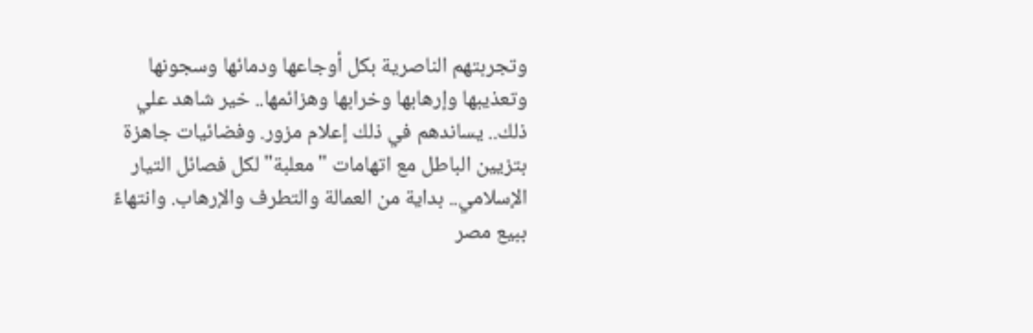وتجربتهم الناصرية بكل أوجاعها ودمائها وسجونها وتعذيبها وإرهابها وخرابها وهزائمها.. خير شاهد علي ذلك.. يساندهم في ذلك إعلام مزور. وفضائيات جاهزة بتزيين الباطل مع اتهامات "معلبة" لكل فصائل التيار الإسلامي.. بداية من العمالة والتطرف والإرهاب. وانتهاءً ببيع مصر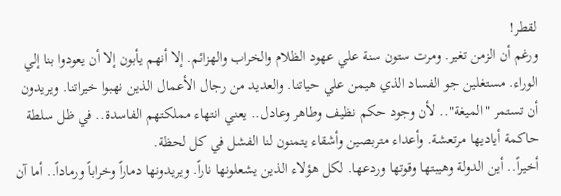لقطر!
ورغم أن الزمن تغير. ومرت ستون سنة علي عهود الظلام والخراب والهزائم. إلا أنهم يأبون إلا أن يعودوا بنا إلي الوراء. مستغلين جو الفساد الذي هيمن علي حياتنا. والعديد من رجال الأعمال الذين نهبوا خيراتنا. ويريدون أن تستمر "الميغة".. لأن وجود حكم نظيف وطاهر وعادل.. يعني انتهاء مملكتهم الفاسدة.. في ظل سلطة حاكمة أياديها مرتعشة. وأعداء متربصين وأشقاء يتمنون لنا الفشل في كل لحظة.
أخيراً.. أين الدولة وهيبتها وقوتها وردعها. لكل هؤلاء الذين يشعلونها ناراً. ويريدونها دماراً وخراباً ورماداً.. أما آن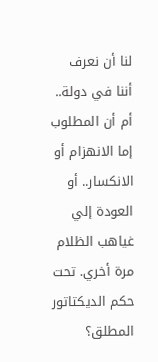لنا أن نعرف أننا في دولة.. أم أن المطلوب إما الانهزام أو الانكسار.. أو العودة إلي غياهب الظلام مرة أخري. تحت حكم الديكتاتور المطلق؟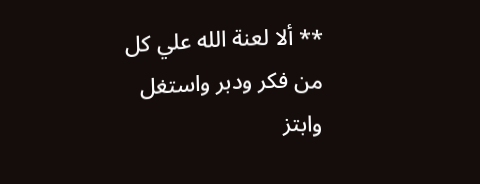** ألا لعنة الله علي كل من فكر ودبر واستغل وابتز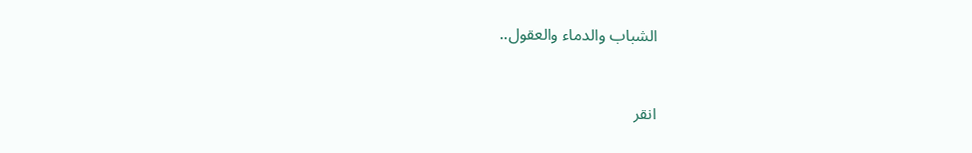الشباب والدماء والعقول..


انقر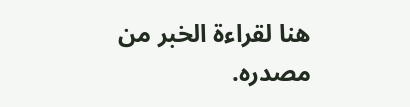هنا لقراءة الخبر من مصدره.